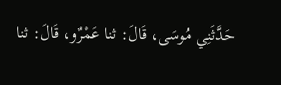حَدَّثَنِي مُوسَى، قَالَ: ثنا عَمْرٌو، قَالَ: ثنا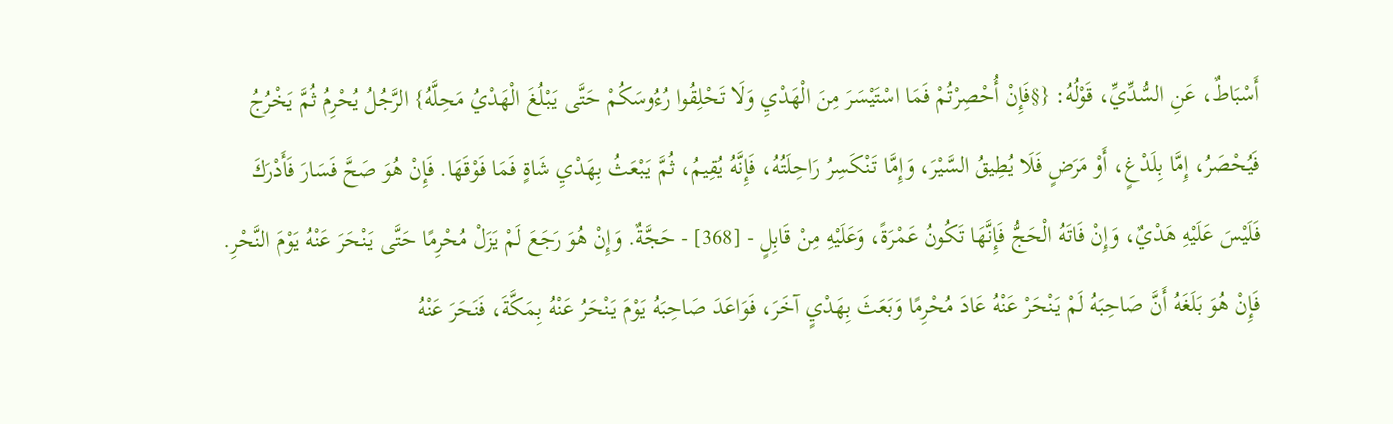أَسْبَاطٌ، عَنِ السُّدِّيِّ، قَوْلُهُ: {§فَإِنْ أُحْصِرْتُمْ فَمَا اسْتَيْسَرَ مِنَ الْهَدْيِ وَلَا تَحْلِقُوا رُءُوسَكُمْ حَتَّى يَبْلُغَ الْهَدْيُ مَحِلَّهُ} الرَّجُلُ يُحْرِمُ ثُمَّ يَخْرُجُ فَيُحْصَرُ، إِمَّا بِلَدْغٍ، أَوْ مَرَضٍ فَلَا يُطِيقُ السَّيْرَ، وَإِمَّا تَنْكَسِرُ رَاحِلَتُهُ، فَإِنَّهُ يُقِيمُ، ثُمَّ يَبْعَثُ بِهَدْيِ شَاةٍ فَمَا فَوْقَهَا. فَإِنْ هُوَ صَحَّ فَسَارَ فَأَدْرَكَ فَلَيْسَ عَلَيْهِ هَدْيٌ، وَإِنْ فَاتَهُ الْحَجُّ فَإِنَّهَا تَكُونُ عَمْرَةً، وَعَلَيْهِ مِنْ قَابِلٍ - [368] - حَجَّةٌ. وَإِنْ هُوَ رَجَعَ لَمْ يَزَلْ مُحْرِمًا حَتَّى يَنْحَرَ عَنْهُ يَوْمَ النَّحْرِ. فَإِنْ هُوَ بَلَغَهُ أَنَّ صَاحِبَهُ لَمْ يَنْحَرْ عَنْهُ عَادَ مُحْرِمًا وَبَعَثَ بِهَدْيٍ آخَرَ، فَوَاعَدَ صَاحِبَهُ يَوْمَ يَنْحَرُ عَنْهُ بِمَكَّةَ، فَنَحَرَ عَنْهُ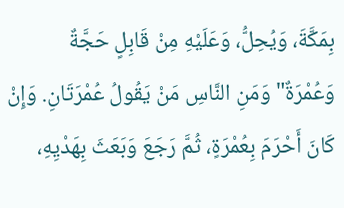بِمَكَّةَ، وَيُحِلُّ، وَعَلَيْهِ مِنْ قَابِلٍ حَجَّةٌ وَعُمْرَةٌ"وَمَنِ النَّاسِ مَنْ يَقُولُ عُمْرَتَانِ. وَإِنْ كَانَ أَحْرَمَ بِعُمْرَةٍ، ثُمَّ رَجَعَ وَبَعَثَ بِهَدْيِهِ،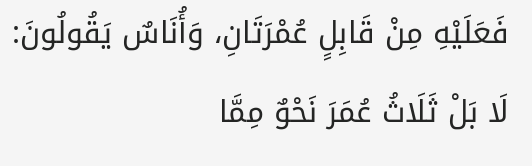فَعَلَيْهِ مِنْ قَابِلٍ عُمْرَتَانِ، وَأُنَاسٌ يَقُولُونَ: لَا بَلْ ثَلَاثُ عُمَرَ نَحْوٌ مِمَّا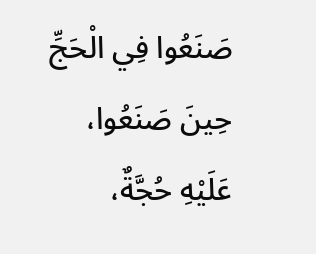صَنَعُوا فِي الْحَجِّ حِينَ صَنَعُوا، عَلَيْهِ حُجَّةٌ،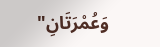وَعُمْرَتَانِ"